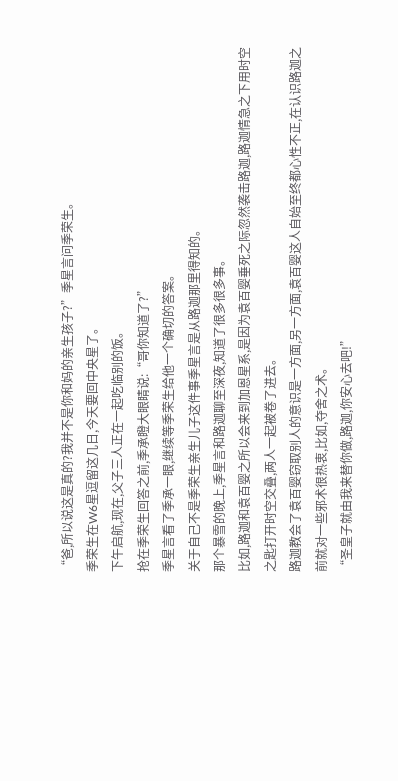“爸,所以说这是真的?我并不是你和妈的亲生孩子?”季星言问季荣生。
季荣生在W6星逗留这几日,今天要回中央星了。
下午启航,现在,父子三人正在一起吃临别的饭。
抢在季荣生回答之前,季承瞪大眼睛说:“哥你知道了?”
季星言看了季承一眼,继续等季荣生给他一个确切的答案。
关于自己不是季荣生亲生儿子这件事季星言是从路迦那里得知的。
那个暴雪的晚上,季星言和路迦聊至深夜,知道了很多很多事。
比如,路迦和袁百婴之所以会来到加恩星系,是因为袁百婴垂死之际忽然袭击路迦,路迦情急之下用时空之匙打开时空交叠,两人一起被卷了进去。
路迦教会了袁百婴窃取别人的意识是一方面,另一方面,袁百婴这人自始至终都心性不正,在认识路迦之前就对一些邪术很热衷,比如,夺舍之术。
“圣皇子就由我来替你做,路迦,你安心去吧!”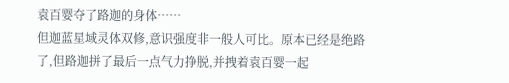袁百婴夺了路迦的身体……
但迦蓝星域灵体双修,意识强度非一般人可比。原本已经是绝路了,但路迦拼了最后一点气力挣脱,并拽着袁百婴一起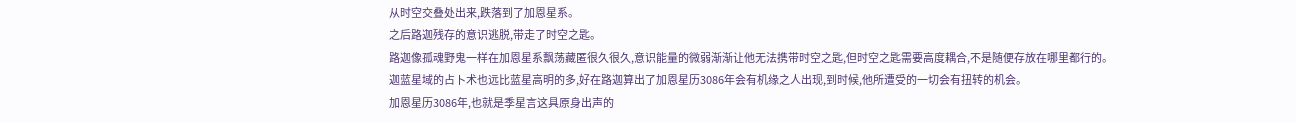从时空交叠处出来,跌落到了加恩星系。
之后路迦残存的意识逃脱,带走了时空之匙。
路迦像孤魂野鬼一样在加恩星系飘荡藏匿很久很久,意识能量的微弱渐渐让他无法携带时空之匙,但时空之匙需要高度耦合,不是随便存放在哪里都行的。
迦蓝星域的占卜术也远比蓝星高明的多,好在路迦算出了加恩星历3086年会有机缘之人出现,到时候,他所遭受的一切会有扭转的机会。
加恩星历3086年,也就是季星言这具原身出声的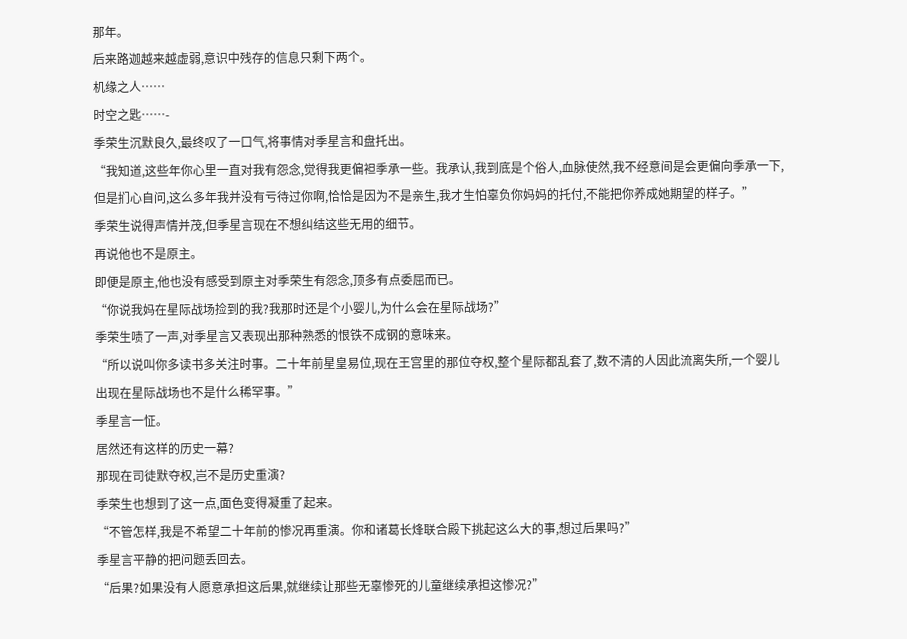那年。
后来路迦越来越虚弱,意识中残存的信息只剩下两个。
机缘之人……
时空之匙……-
季荣生沉默良久,最终叹了一口气,将事情对季星言和盘托出。
“我知道,这些年你心里一直对我有怨念,觉得我更偏袒季承一些。我承认,我到底是个俗人,血脉使然,我不经意间是会更偏向季承一下,但是扪心自问,这么多年我并没有亏待过你啊,恰恰是因为不是亲生,我才生怕辜负你妈妈的托付,不能把你养成她期望的样子。”
季荣生说得声情并茂,但季星言现在不想纠结这些无用的细节。
再说他也不是原主。
即便是原主,他也没有感受到原主对季荣生有怨念,顶多有点委屈而已。
“你说我妈在星际战场捡到的我?我那时还是个小婴儿,为什么会在星际战场?”
季荣生啧了一声,对季星言又表现出那种熟悉的恨铁不成钢的意味来。
“所以说叫你多读书多关注时事。二十年前星皇易位,现在王宫里的那位夺权,整个星际都乱套了,数不清的人因此流离失所,一个婴儿出现在星际战场也不是什么稀罕事。”
季星言一怔。
居然还有这样的历史一幕?
那现在司徒默夺权,岂不是历史重演?
季荣生也想到了这一点,面色变得凝重了起来。
“不管怎样,我是不希望二十年前的惨况再重演。你和诸葛长烽联合殿下挑起这么大的事,想过后果吗?”
季星言平静的把问题丢回去。
“后果?如果没有人愿意承担这后果,就继续让那些无辜惨死的儿童继续承担这惨况?”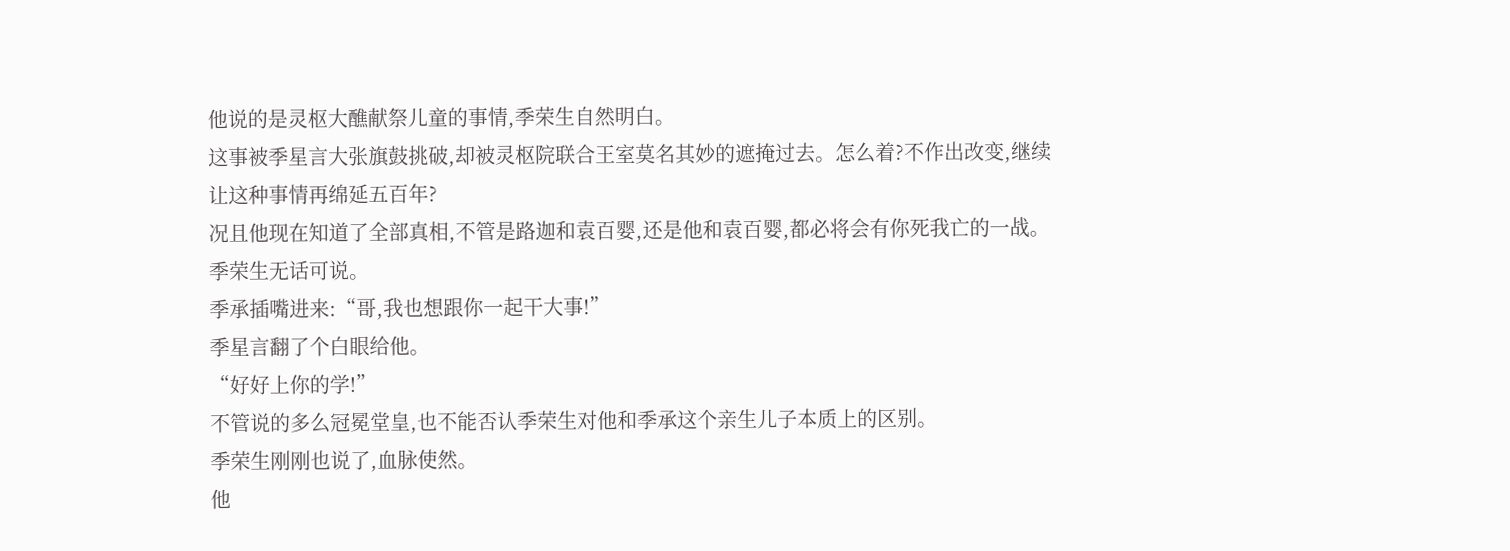他说的是灵枢大醮献祭儿童的事情,季荣生自然明白。
这事被季星言大张旗鼓挑破,却被灵枢院联合王室莫名其妙的遮掩过去。怎么着?不作出改变,继续让这种事情再绵延五百年?
况且他现在知道了全部真相,不管是路迦和袁百婴,还是他和袁百婴,都必将会有你死我亡的一战。
季荣生无话可说。
季承插嘴进来:“哥,我也想跟你一起干大事!”
季星言翻了个白眼给他。
“好好上你的学!”
不管说的多么冠冕堂皇,也不能否认季荣生对他和季承这个亲生儿子本质上的区别。
季荣生刚刚也说了,血脉使然。
他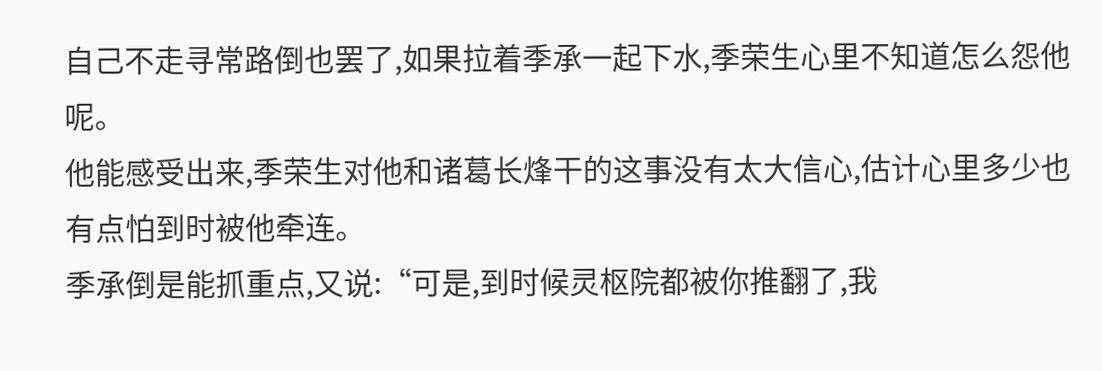自己不走寻常路倒也罢了,如果拉着季承一起下水,季荣生心里不知道怎么怨他呢。
他能感受出来,季荣生对他和诸葛长烽干的这事没有太大信心,估计心里多少也有点怕到时被他牵连。
季承倒是能抓重点,又说:“可是,到时候灵枢院都被你推翻了,我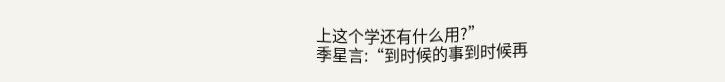上这个学还有什么用?”
季星言:“到时候的事到时候再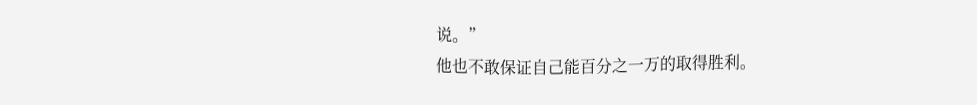说。”
他也不敢保证自己能百分之一万的取得胜利。